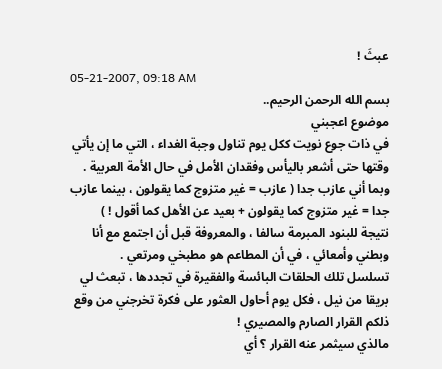عبثَ !
05-21-2007, 09:18 AM
بسم الله الرحمن الرحيم..
موضوع اعجبني
في ذات جوع نويت ككل يوم تناول وجبة الغداء ، التي ما إن يأتي وقتها حتى أشعر باليأس وفقدان الأمل في حال الأمة العربية .
وبما أني عازب جدا ( عازب = غير متزوج كما يقولون ، بينما عازب جدا = غير متزوج كما يقولون + بعيد عن الأهل كما أقول ! )
نتيجة للبنود المبرمة سالفا ، والمعروفة قبل أن اجتمع مع أنا وبطني وأمعائي ، في أن المطاعم هو مطبخي ومرتعي .
تسلسل تلك الحلقات البائسة والفقيرة في تجددها ، تبعث لي بريقا من نيل ، فكل يوم أحاول العثور على فكرة تخرجني من وقع ذلكم القرار الصارم والمصيري !
مالذي سيثمر عنه القرار ؟ أي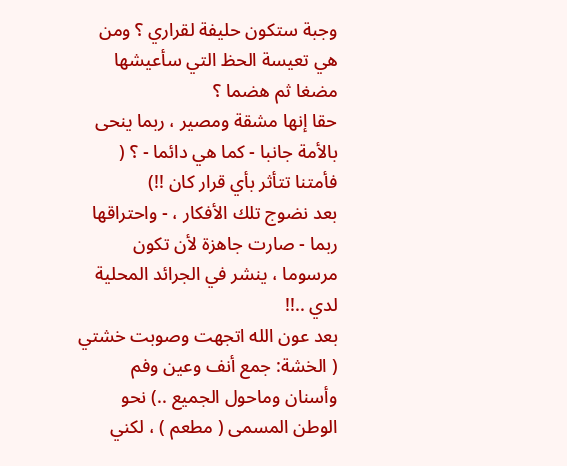وجبة ستكون حليفة لقراري ؟ ومن هي تعيسة الحظ التي سأعيشها مضغا ثم هضما ؟
حقا إنها مشقة ومصير ، ربما ينحى بالأمة جانبا - كما هي دائما - ؟ ( فأمتنا تتأثر بأي قرار كان !!)
بعد نضوج تلك الأفكار ، - واحتراقها ربما - صارت جاهزة لأن تكون مرسوما ، ينشر في الجرائد المحلية لدي ..!!
بعد عون الله اتجهت وصوبت خشتي ( الخشة: جمع أنف وعين وفم وأسنان وماحول الجميع ..) نحو الوطن المسمى ( مطعم ) ، لكني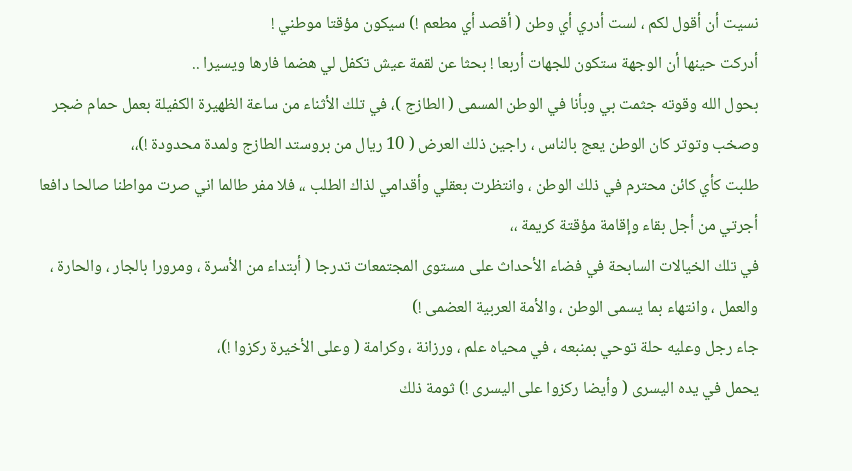نسيت أن أقول لكم ، لست أدري أي وطن ( أقصد أي مطعم !) سيكون مؤقتا موطني !
أدركت حينها أن الوجهة ستكون للجهات أربعا ! بحثا عن لقمة عيش تكفل لي هضما فارها ويسيرا ..
بحول الله وقوته جثمت بي وبأنا في الوطن المسمى ( الطازج )، في تلك الأثناء من ساعة الظهيرة الكفيلة بعمل حمام ضجر وصخب وتوتر كان الوطن يعج بالناس ، راجين ذلك العرض ( 10 ريال من بروستد الطازج ولمدة محدودة !)،،
طلبت كأي كائن محترم في ذلك الوطن ، وانتظرت بعقلي وأقدامي لذاك الطلب ،، فلا مفر طالما اني صرت مواطنا صالحا دافعا أجرتي من أجل بقاء وإقامة مؤقتة كريمة ،،
في تلك الخيالات السابحة في فضاء الأحداث على مستوى المجتمعات تدرجا ( أبتداء من الأسرة ، ومرورا بالجار ، والحارة ، والعمل ، وانتهاء بما يسمى الوطن ، والأمة العربية العضمى !)
جاء رجل وعليه حلة توحي بمنبعه ، في محياه علم ، ورزانة ، وكرامة ( وعلى الأخيرة ركزوا !)،
يحمل في يده اليسرى ( وأيضا ركزوا على اليسرى !) ثومة ذلك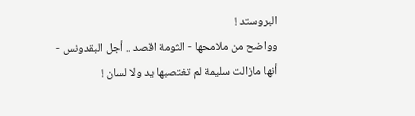البروستد !
وواضح من ملامحها - الثومة اقصد .. أجل البقدونس - أنها مازالت سليمة لم تغتصبها يد ولا لسان !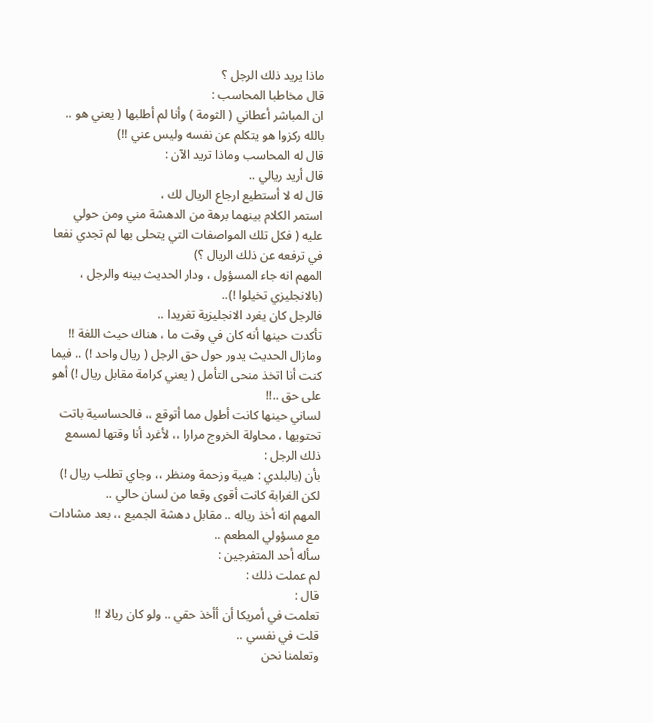ماذا يريد ذلك الرجل ؟
قال مخاطبا المحاسب :
ان المباشر أعطاني ( الثومة ) وأنا لم أطلبها ( يعني هو .. بالله ركزوا هو يتكلم عن نفسه وليس عني !!)
قال له المحاسب وماذا تريد الآن :
قال أريد ريالي ..
قال له لا أستطيع ارجاع الريال لك ،
استمر الكلام بينهما برهة من الدهشة مني ومن حولي عليه ( فكل تلك المواصفات التي يتحلى بها لم تجدي نفعا في ترفعه عن ذلك الريال ؟)
المهم انه جاء المسؤول ، ودار الحديث بينه والرجل ، (بالانجليزي تخيلوا !)..
فالرجل كان يغرد الانجليزية تغريدا ..
تأكدت حينها أنه كان في وقت ما ، هناك حيث اللغة !!
ومازال الحديث يدور حول حق الرجل ( ريال واحد !) .. فيما كنت أنا اتخذ منحى التأمل ( يعني كرامة مقابل ريال !) أهو على حق ..!!
لساني حينها كانت أطول مما أتوقع ،، فالحساسية باتت تحتويها ، محاولة الخروج مرارا ،، لأغرد أنا وقتها لمسمع ذلك الرجل :
بأن (بالبلدي : هيبة وزحمة ومنظر ،، وجاي تطلب ريال !)
لكن الغرابة كانت أقوى وقعا من لسان حالي ..
المهم انه أخذ رياله .. مقابل دهشة الجميع ،، بعد مشادات مع مسؤولي المطعم ..
سأله أحد المتفرجين :
لم عملت ذلك :
قال :
تعلمت في أمريكا أن أأخذ حقي .. ولو كان ريالا !!
قلت في نفسي ..
وتعلمنا نحن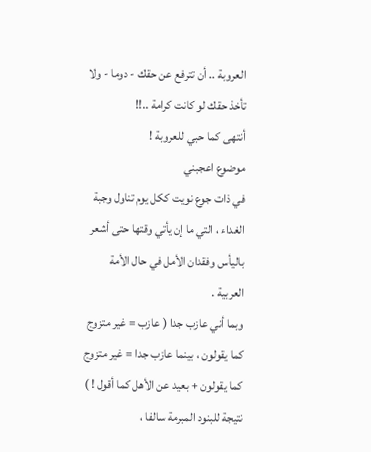العروبة .. أن تترفع عن حقك - دوما - ولا تأخذ حقك لو كانت كرامة ..!!
أنتهى كما حبي للعروبة !
موضوع اعجبني
في ذات جوع نويت ككل يوم تناول وجبة الغداء ، التي ما إن يأتي وقتها حتى أشعر باليأس وفقدان الأمل في حال الأمة العربية .
وبما أني عازب جدا ( عازب = غير متزوج كما يقولون ، بينما عازب جدا = غير متزوج كما يقولون + بعيد عن الأهل كما أقول ! )
نتيجة للبنود المبرمة سالفا ،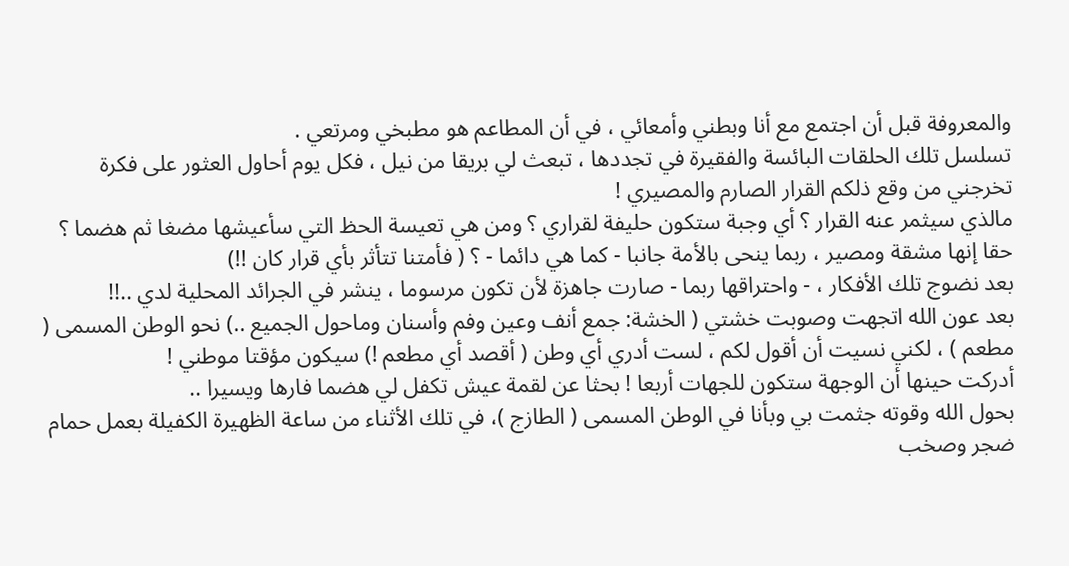والمعروفة قبل أن اجتمع مع أنا وبطني وأمعائي ، في أن المطاعم هو مطبخي ومرتعي .
تسلسل تلك الحلقات البائسة والفقيرة في تجددها ، تبعث لي بريقا من نيل ، فكل يوم أحاول العثور على فكرة تخرجني من وقع ذلكم القرار الصارم والمصيري !
مالذي سيثمر عنه القرار ؟ أي وجبة ستكون حليفة لقراري ؟ ومن هي تعيسة الحظ التي سأعيشها مضغا ثم هضما ؟
حقا إنها مشقة ومصير ، ربما ينحى بالأمة جانبا - كما هي دائما - ؟ ( فأمتنا تتأثر بأي قرار كان !!)
بعد نضوج تلك الأفكار ، - واحتراقها ربما - صارت جاهزة لأن تكون مرسوما ، ينشر في الجرائد المحلية لدي ..!!
بعد عون الله اتجهت وصوبت خشتي ( الخشة: جمع أنف وعين وفم وأسنان وماحول الجميع ..) نحو الوطن المسمى ( مطعم ) ، لكني نسيت أن أقول لكم ، لست أدري أي وطن ( أقصد أي مطعم !) سيكون مؤقتا موطني !
أدركت حينها أن الوجهة ستكون للجهات أربعا ! بحثا عن لقمة عيش تكفل لي هضما فارها ويسيرا ..
بحول الله وقوته جثمت بي وبأنا في الوطن المسمى ( الطازج )، في تلك الأثناء من ساعة الظهيرة الكفيلة بعمل حمام ضجر وصخب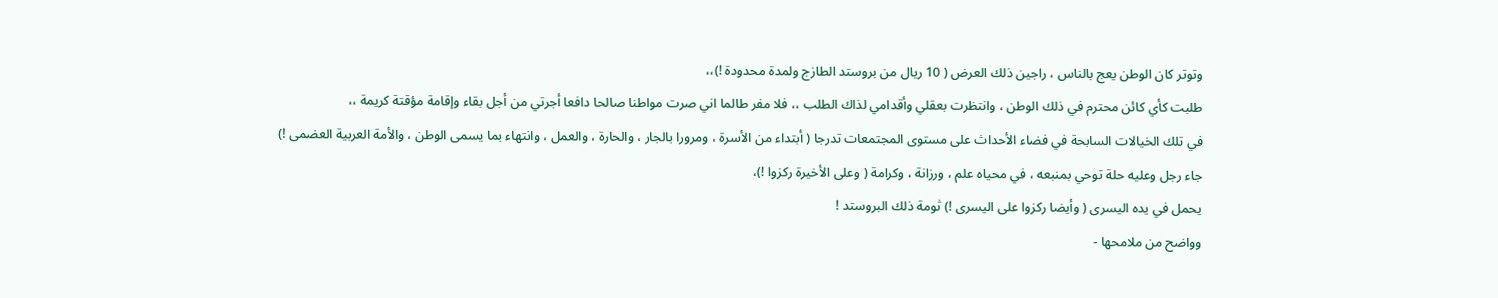وتوتر كان الوطن يعج بالناس ، راجين ذلك العرض ( 10 ريال من بروستد الطازج ولمدة محدودة !)،،
طلبت كأي كائن محترم في ذلك الوطن ، وانتظرت بعقلي وأقدامي لذاك الطلب ،، فلا مفر طالما اني صرت مواطنا صالحا دافعا أجرتي من أجل بقاء وإقامة مؤقتة كريمة ،،
في تلك الخيالات السابحة في فضاء الأحداث على مستوى المجتمعات تدرجا ( أبتداء من الأسرة ، ومرورا بالجار ، والحارة ، والعمل ، وانتهاء بما يسمى الوطن ، والأمة العربية العضمى !)
جاء رجل وعليه حلة توحي بمنبعه ، في محياه علم ، ورزانة ، وكرامة ( وعلى الأخيرة ركزوا !)،
يحمل في يده اليسرى ( وأيضا ركزوا على اليسرى !) ثومة ذلك البروستد !
وواضح من ملامحها -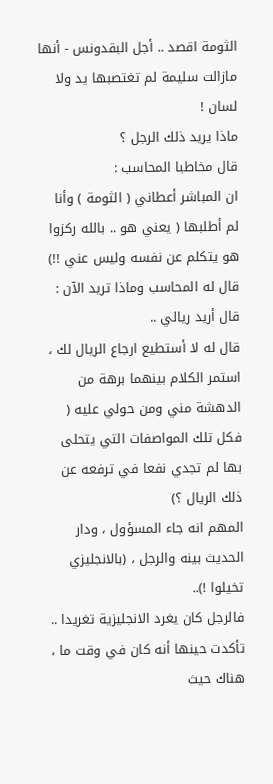الثومة اقصد .. أجل البقدونس - أنها مازالت سليمة لم تغتصبها يد ولا لسان !
ماذا يريد ذلك الرجل ؟
قال مخاطبا المحاسب :
ان المباشر أعطاني ( الثومة ) وأنا لم أطلبها ( يعني هو .. بالله ركزوا هو يتكلم عن نفسه وليس عني !!)
قال له المحاسب وماذا تريد الآن :
قال أريد ريالي ..
قال له لا أستطيع ارجاع الريال لك ،
استمر الكلام بينهما برهة من الدهشة مني ومن حولي عليه ( فكل تلك المواصفات التي يتحلى بها لم تجدي نفعا في ترفعه عن ذلك الريال ؟)
المهم انه جاء المسؤول ، ودار الحديث بينه والرجل ، (بالانجليزي تخيلوا !)..
فالرجل كان يغرد الانجليزية تغريدا ..
تأكدت حينها أنه كان في وقت ما ، هناك حيث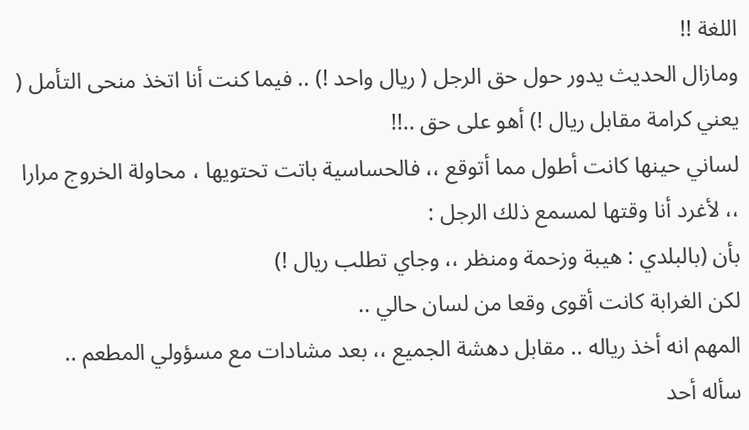اللغة !!
ومازال الحديث يدور حول حق الرجل ( ريال واحد !) .. فيما كنت أنا اتخذ منحى التأمل ( يعني كرامة مقابل ريال !) أهو على حق ..!!
لساني حينها كانت أطول مما أتوقع ،، فالحساسية باتت تحتويها ، محاولة الخروج مرارا ،، لأغرد أنا وقتها لمسمع ذلك الرجل :
بأن (بالبلدي : هيبة وزحمة ومنظر ،، وجاي تطلب ريال !)
لكن الغرابة كانت أقوى وقعا من لسان حالي ..
المهم انه أخذ رياله .. مقابل دهشة الجميع ،، بعد مشادات مع مسؤولي المطعم ..
سأله أحد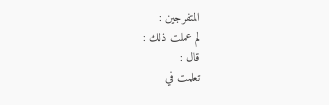المتفرجين :
لم عملت ذلك :
قال :
تعلمت في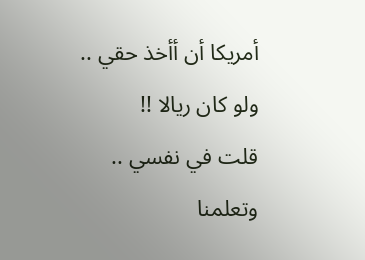أمريكا أن أأخذ حقي .. ولو كان ريالا !!
قلت في نفسي ..
وتعلمنا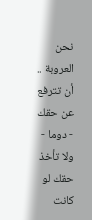نحن العروبة .. أن تترفع عن حقك - دوما - ولا تأخذ حقك لو كانت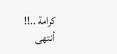كرامة ..!!
أنتهى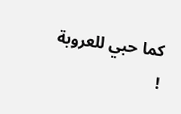كما حبي للعروبة !